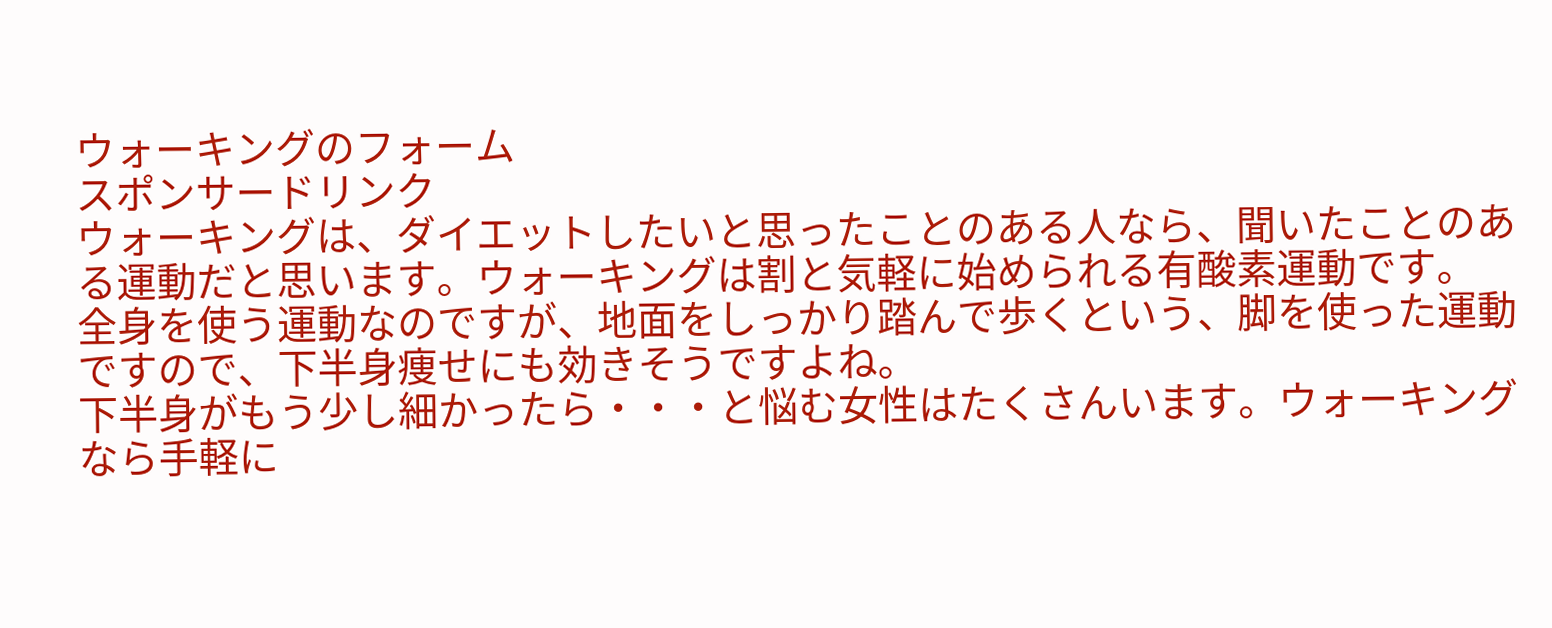ウォーキングのフォーム
スポンサードリンク
ウォーキングは、ダイエットしたいと思ったことのある人なら、聞いたことのある運動だと思います。ウォーキングは割と気軽に始められる有酸素運動です。
全身を使う運動なのですが、地面をしっかり踏んで歩くという、脚を使った運動ですので、下半身痩せにも効きそうですよね。
下半身がもう少し細かったら・・・と悩む女性はたくさんいます。ウォーキングなら手軽に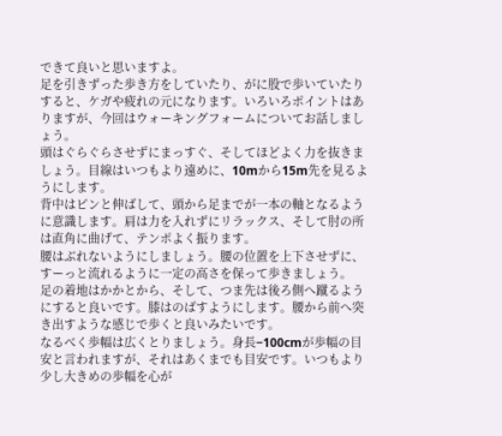できて良いと思いますよ。
足を引きずった歩き方をしていたり、がに股で歩いていたりすると、ケガや疲れの元になります。いろいろポイントはありますが、今回はウォーキングフォームについてお話しましょう。
頭はぐらぐらさせずにまっすぐ、そしてほどよく力を抜きましょう。目線はいつもより遠めに、10mから15m先を見るようにします。
背中はピンと伸ばして、頭から足までが一本の軸となるように意識します。肩は力を入れずにリラックス、そして肘の所は直角に曲げて、テンポよく振ります。
腰はぶれないようにしましょう。腰の位置を上下させずに、すーっと流れるように一定の高さを保って歩きましょう。
足の着地はかかとから、そして、つま先は後ろ側へ蹴るようにすると良いです。膝はのばすようにします。腰から前へ突き出すような感じで歩くと良いみたいです。
なるべく歩幅は広くとりましょう。身長−100cmが歩幅の目安と言われますが、それはあくまでも目安です。いつもより少し大きめの歩幅を心が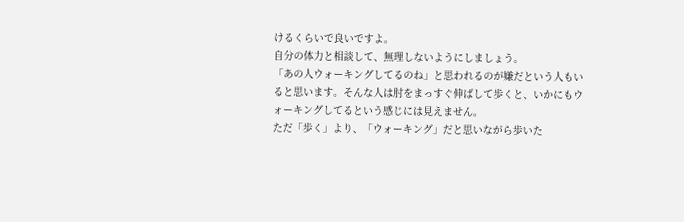けるくらいで良いですよ。
自分の体力と相談して、無理しないようにしましょう。
「あの人ウォーキングしてるのね」と思われるのが嫌だという人もいると思います。そんな人は肘をまっすぐ伸ばして歩くと、いかにもウォーキングしてるという感じには見えません。
ただ「歩く」より、「ウォーキング」だと思いながら歩いた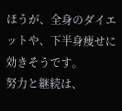ほうが、全身のダイエットや、下半身痩せに効きそうです。
努力と継続は、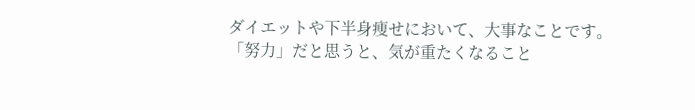ダイエットや下半身痩せにおいて、大事なことです。
「努力」だと思うと、気が重たくなること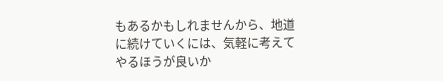もあるかもしれませんから、地道に続けていくには、気軽に考えてやるほうが良いか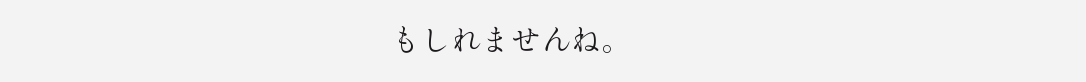もしれませんね。